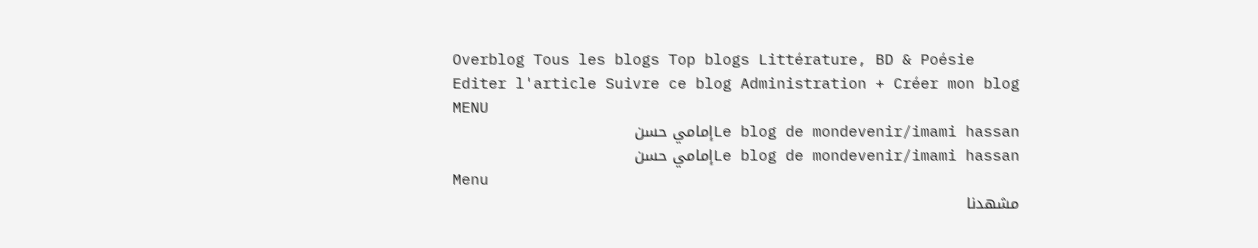Overblog Tous les blogs Top blogs Littérature, BD & Poésie
Editer l'article Suivre ce blog Administration + Créer mon blog
MENU
Le blog de mondevenir/imami hassanإمامي حسن
Le blog de mondevenir/imami hassanإمامي حسن
Menu
مشهدنا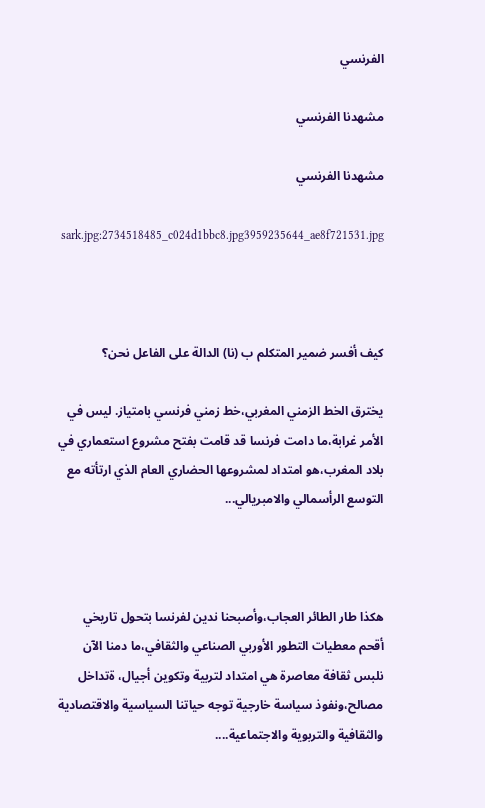الفرنسي

مشهدنا الفرنسي

مشهدنا الفرنسي

 sark.jpg:2734518485_c024d1bbc8.jpg3959235644_ae8f721531.jpg



كيف أفسر ضمير المتكلم ب (نا) الدالة على الفاعل نحن؟

يخترق الخط الزمني المغربي،خط زمني فرنسي بامتياز. ليس في الأمر غرابة،ما دامت فرنسا قد قامت بفتح مشروع استعماري في بلاد المغرب،هو امتداد لمشروعها الحضاري العام الذي ارتأته مع التوسع الرأسمالي والامبريالي...



هكذا طار الطائر العجاب،وأصبحنا ندين لفرنسا بتحول تاريخي أقحم معطيات التطور الأوربي الصناعي والثقافي،ما دمنا الآن نلبس ثقافة معاصرة هي امتداد لتربية وتكوين أجيال، ةتداخل مصالح،ونفوذ سياسة خارجية توجه حياتنا السياسية والاقتصادية والثقافية والتربوية والاجتماعية....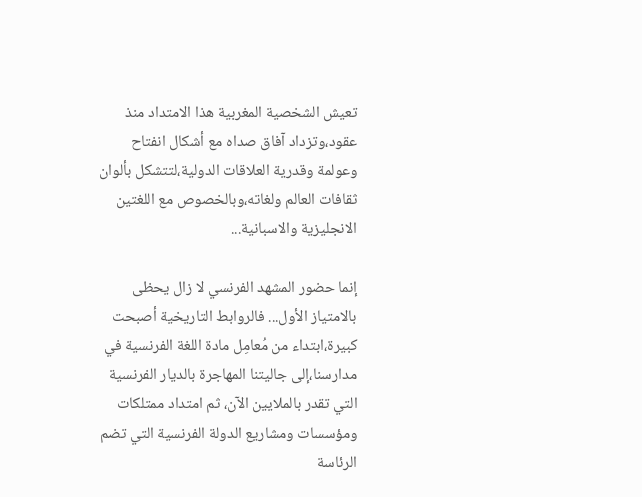تعيش الشخصية المغربية هذا الامتداد منذ عقود،وتزداد آفاق صداه مع أشكال انفتاح وعولمة وقدرية العلاقات الدولية،لتتشكل بألوان ثقافات العالم ولغاته،وبالخصوص مع اللغتين الانجليزية والاسبانية...

إنما حضور المشهد الفرنسي لا زال يحظى بالامتياز الأول... فالروابط التاريخية أصبحت كبيرة،ابتداء من مُعامِل مادة اللغة الفرنسية في مدارسنا،إلى جاليتنا المهاجرة بالديار الفرنسية التي تقدر بالملايين الآن، ثم امتداد ممتلكات ومؤسسات ومشاريع الدولة الفرنسية التي تضم الرئاسة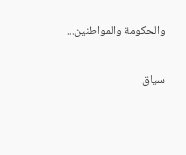والحكومة والمواطنين...

سياق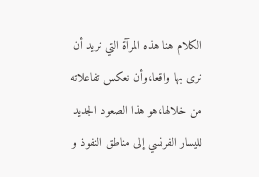الكلام هنا هذه المرآة التي نريد أن نرى بها واقعا،وأن نعكس تفاعلاته من خلالها،هو هذا الصعود الجديد لليسار الفرنسي إلى مناطق النفوذ و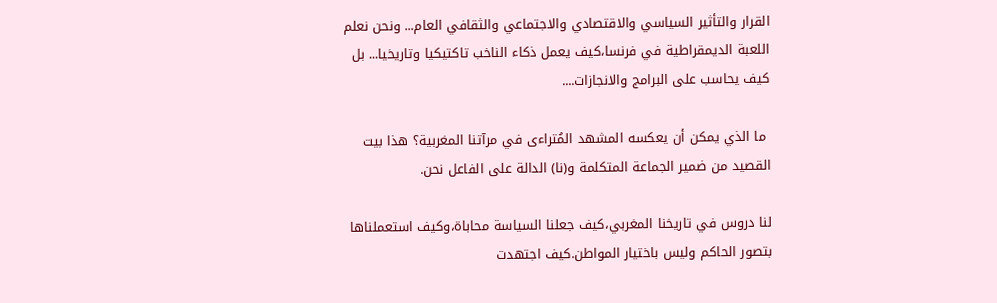القرار والتأثير السياسي والاقتصادي والاجتماعي والثقافي العام... ونحن نعلم اللعبة الديمقراطية في فرنسا،كيف يعمل ذكاء الناخب تاكتيكيا وتاريخيا... بل كيف يحاسب على البرامج والانجازات....

 ما الذي يمكن أن يعكسه المشهد المُتراءى في مرآتنا المغربية؟ هذا بيت القصيد من ضمير الجماعة المتكلمة و(نا) الدالة على الفاعل نحن.

لنا دروس في تاريخنا المغربي،كيف جعلنا السياسة محاباة،وكيف استعملناها بتصور الحاكم وليس باختيار المواطن.كيف اجتهدت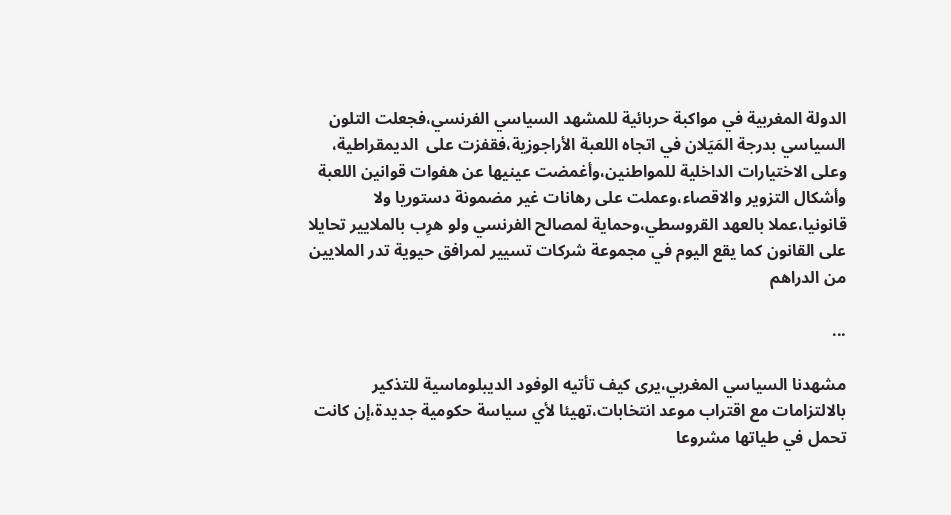الدولة المغربية في مواكبة حربائية للمشهد السياسي الفرنسي،فجعلت التلون السياسي بدرجة المَيَلان في اتجاه اللعبة الأراجوزية،فقفزت على  الديمقراطية، وعلى الاختيارات الداخلية للمواطنين،وأغمضت عينيها عن هفوات قوانين اللعبة وأشكال التزوير والاقصاء،وعملت على رهانات غير مضمونة دستوريا ولا قانونيا،عملا بالعهد القروسطي،وحماية لمصالح الفرنسي ولو هرِب بالملايير تحايلا على القانون كما يقع اليوم في مجموعة شركات تسيير لمرافق حيوية تدر الملايين من الدراهم

...

مشهدنا السياسي المغربي،يرى كيف تأتيه الوفود الديبلوماسية للتذكير بالالتزامات مع اقتراب موعد انتخابات،تهيئا لأي سياسة حكومية جديدة،إن كانت تحمل في طياتها مشروعا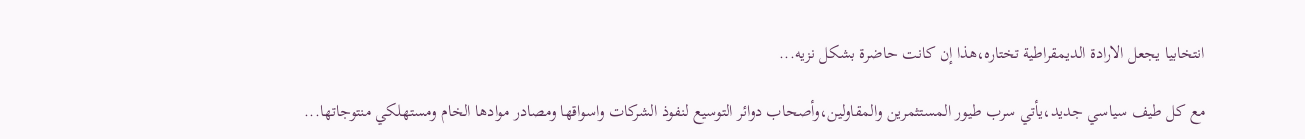انتخابيا يجعل الارادة الديمقراطية تختاره،هذا إن كانت حاضرة بشكل نزيه...

مع كل طيف سياسي جديد،يأتي سرب طيور المستثمرين والمقاولين،وأصحاب دوائر التوسيع لنفوذ الشركات واسواقها ومصادر موادها الخام ومستهلكي منتوجاتها...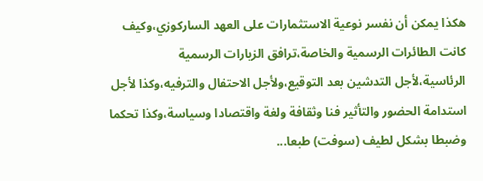هكذا يمكن أن نفسر نوعية الاستثمارات على العهد الساركوزي،وكيف كانت الطائرات الرسمية والخاصة،ترافق الزيارات الرسمية الرئاسية،لأجل التدشين بعد التوقيع،ولأجل الاحتفال والترفيه،وكذا لأجل استدامة الحضور والتأثير فنا وثقافة ولغة واقتصادا وسياسة،وكذا تحكما وضبطا بشكل لطيف (سوفت) طبعا...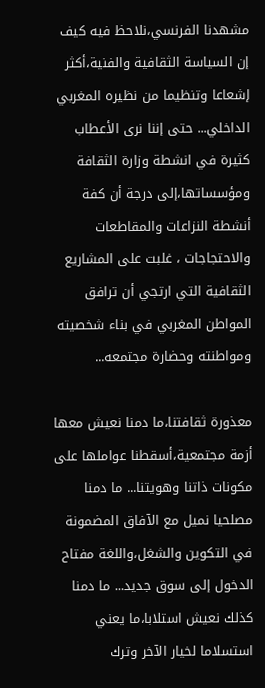مشهدنا الفرنسي،نلاحظ فيه كيف إن السياسة الثقافية والفنية،أكثر إشعاعا وتنظيما من نظيره المغربي الداخلي... حتى إننا نرى الأعطاب كثيرة في انشطة وزارة الثقافة ومؤسساتها،إلى درجة أن كفة أنشطة النزاعات والمقاطعات والاحتجاجات ، غلبت على المشاريع الثقافية التي ارتجي أن ترافق المواطن المغربي في بناء شخصيته ومواطنته وحضارة مجتمعه...

معذورة ثقافتنا،ما دمنا نعيش معها أزمة مجتمعية،أسقطنا عواملها على مكونات ذاتنا وهويتنا... ما دمنا مصلحيا نميل مع الآفاق المضمونة في التكوين والشغل،واللغة مفتاح الدخول إلى سوق جديد... ما دمنا كذلك نعيش استلابا،ما يعني استسلاما لخيار الآخر وترك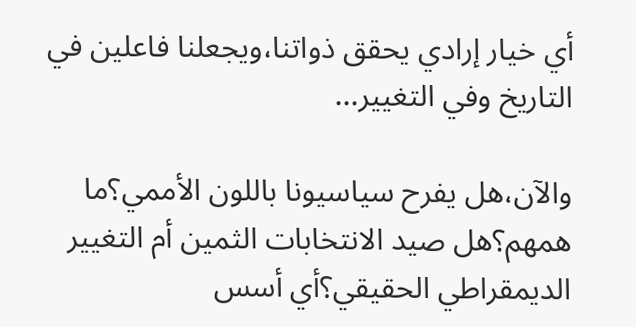أي خيار إرادي يحقق ذواتنا،ويجعلنا فاعلين في التاريخ وفي التغيير...

والآن،هل يفرح سياسيونا باللون الأممي؟ما همهم؟هل صيد الانتخابات الثمين أم التغيير الديمقراطي الحقيقي؟أي أسس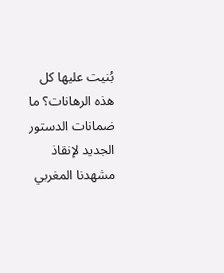بُنيت عليها كل هذه الرهانات؟ ما ضمانات الدستور الجديد لإنقاذ مشهدنا المغربي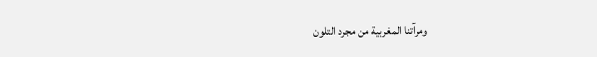ومرآتنا المغربية من مجرد التلون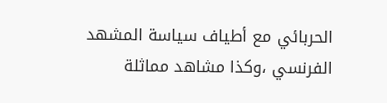الحربائي مع أطياف سياسة المشهد الفرنسي ،وكذا مشاهد مماثلة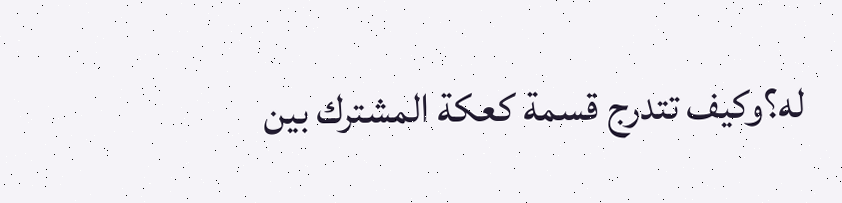له؟وكيف تتدرج قسمة كعكة المشترك بين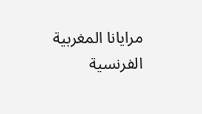مرايانا المغربية الفرنسية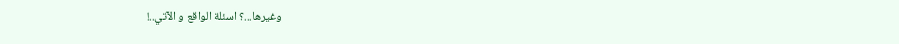وغيرها...؟ اسئلة الواقع و الآتي..!